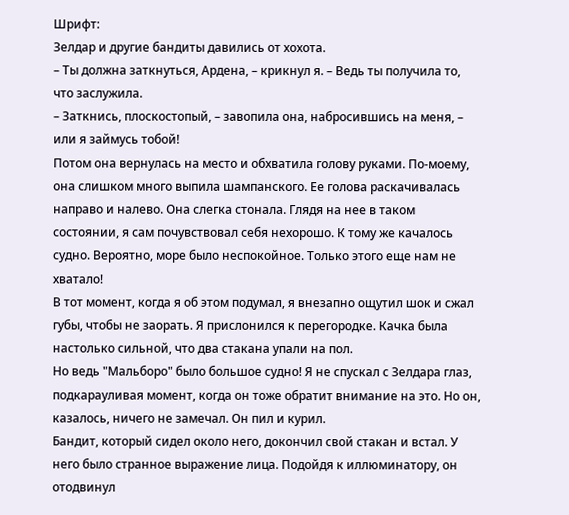Шрифт:
Зелдар и другие бандиты давились от хохота.
– Ты должна заткнуться, Ардена, – крикнул я. – Ведь ты получила то, что заслужила.
– Заткнись, плоскостопый, – завопила она, набросившись на меня, – или я займусь тобой!
Потом она вернулась на место и обхватила голову руками. По-моему, она слишком много выпила шампанского. Ее голова раскачивалась направо и налево. Она слегка стонала. Глядя на нее в таком состоянии, я сам почувствовал себя нехорошо. К тому же качалось судно. Вероятно, море было неспокойное. Только этого еще нам не хватало!
В тот момент, когда я об этом подумал, я внезапно ощутил шок и сжал губы, чтобы не заорать. Я прислонился к перегородке. Качка была настолько сильной, что два стакана упали на пол.
Но ведь "Мальборо" было большое судно! Я не спускал с Зелдара глаз, подкарауливая момент, когда он тоже обратит внимание на это. Но он, казалось, ничего не замечал. Он пил и курил.
Бандит, который сидел около него, докончил свой стакан и встал. У него было странное выражение лица. Подойдя к иллюминатору, он отодвинул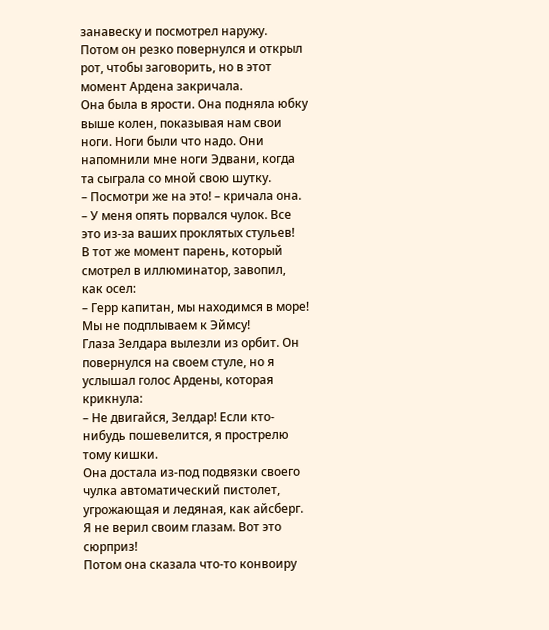занавеску и посмотрел наружу. Потом он резко повернулся и открыл рот, чтобы заговорить, но в этот момент Ардена закричала.
Она была в ярости. Она подняла юбку выше колен, показывая нам свои ноги. Ноги были что надо. Они напомнили мне ноги Эдвани, когда та сыграла со мной свою шутку.
– Посмотри же на это! – кричала она. – У меня опять порвался чулок. Все это из-за ваших проклятых стульев!
В тот же момент парень, который смотрел в иллюминатор, завопил, как осел:
– Герр капитан, мы находимся в море! Мы не подплываем к Эймсу!
Глаза Зелдара вылезли из орбит. Он повернулся на своем стуле, но я услышал голос Ардены, которая крикнула:
– Не двигайся, Зелдар! Если кто-нибудь пошевелится, я прострелю тому кишки.
Она достала из-под подвязки своего чулка автоматический пистолет, угрожающая и ледяная, как айсберг. Я не верил своим глазам. Вот это сюрприз!
Потом она сказала что-то конвоиру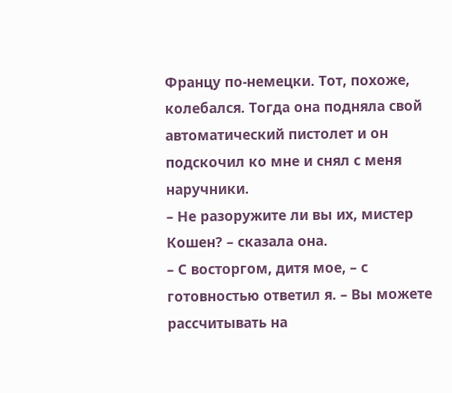Францу по-немецки. Тот, похоже, колебался. Тогда она подняла свой автоматический пистолет и он подскочил ко мне и снял с меня наручники.
– Не разоружите ли вы их, мистер Кошен? – сказала она.
– С восторгом, дитя мое, – с готовностью ответил я. – Вы можете рассчитывать на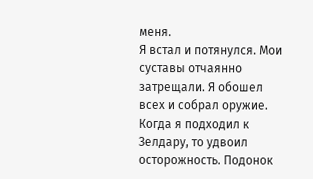меня.
Я встал и потянулся. Мои суставы отчаянно затрещали. Я обошел всех и собрал оружие. Когда я подходил к Зелдару, то удвоил осторожность. Подонок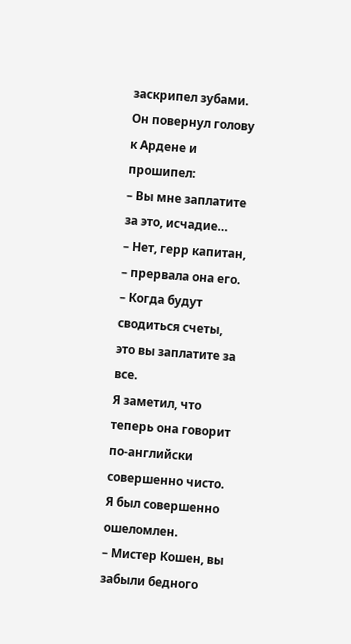заскрипел зубами.
Он повернул голову к Ардене и прошипел:
– Вы мне заплатите за это, исчадие…
– Нет, герр капитан, – прервала она его. – Когда будут сводиться счеты, это вы заплатите за все.
Я заметил, что теперь она говорит по-английски совершенно чисто. Я был совершенно ошеломлен.
– Мистер Кошен, вы забыли бедного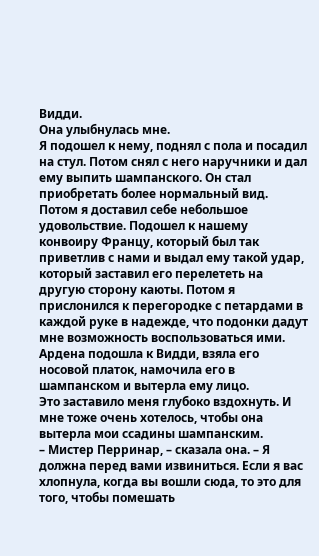Видди.
Она улыбнулась мне.
Я подошел к нему, поднял с пола и посадил на стул. Потом снял с него наручники и дал ему выпить шампанского. Он стал приобретать более нормальный вид.
Потом я доставил себе небольшое удовольствие. Подошел к нашему конвоиру Францу, который был так приветлив с нами и выдал ему такой удар, который заставил его перелететь на другую сторону каюты. Потом я прислонился к перегородке с петардами в каждой руке в надежде, что подонки дадут мне возможность воспользоваться ими.
Ардена подошла к Видди, взяла его носовой платок, намочила его в шампанском и вытерла ему лицо.
Это заставило меня глубоко вздохнуть. И мне тоже очень хотелось, чтобы она вытерла мои ссадины шампанским.
– Мистер Перринар, – сказала она. – Я должна перед вами извиниться. Если я вас хлопнула, когда вы вошли сюда, то это для того, чтобы помешать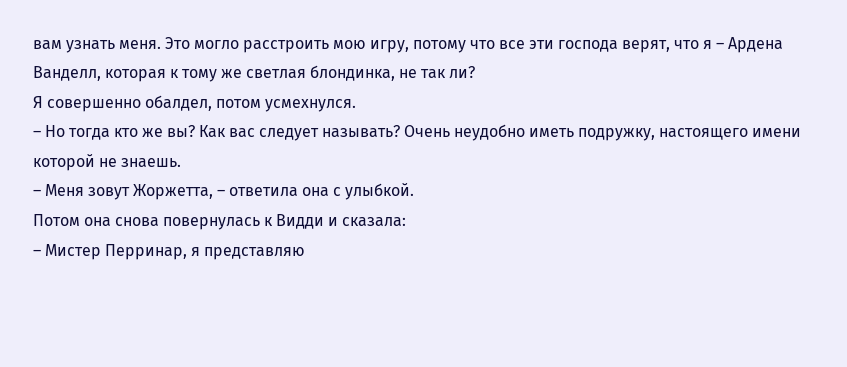вам узнать меня. Это могло расстроить мою игру, потому что все эти господа верят, что я – Ардена Ванделл, которая к тому же светлая блондинка, не так ли?
Я совершенно обалдел, потом усмехнулся.
– Но тогда кто же вы? Как вас следует называть? Очень неудобно иметь подружку, настоящего имени которой не знаешь.
– Меня зовут Жоржетта, – ответила она с улыбкой.
Потом она снова повернулась к Видди и сказала:
– Мистер Перринар, я представляю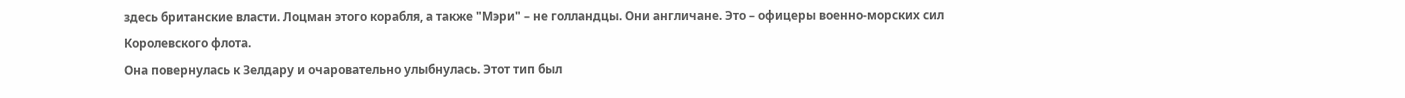здесь британские власти. Лоцман этого корабля, а также "Мэри" – не голландцы. Они англичане. Это – офицеры военно-морских сил Королевского флота.
Она повернулась к Зелдару и очаровательно улыбнулась. Этот тип был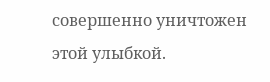совершенно уничтожен этой улыбкой.